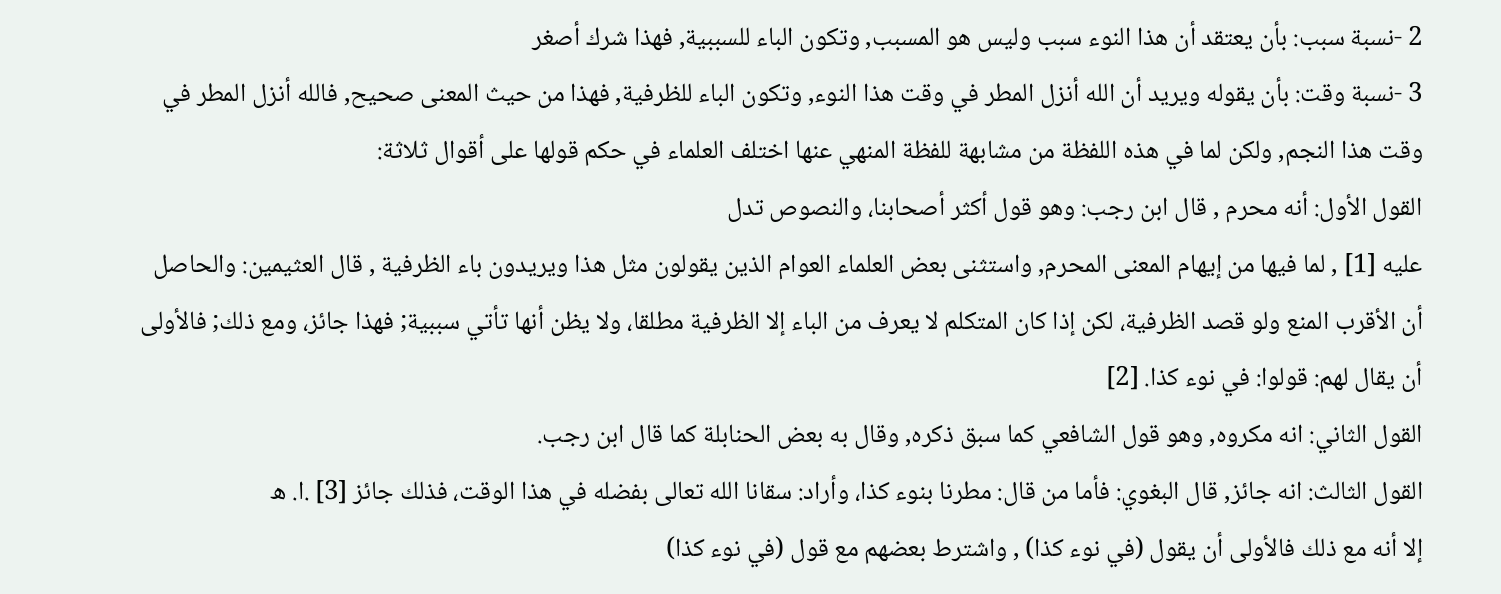2 -نسبة سبب: بأن يعتقد أن هذا النوء سبب وليس هو المسبب, وتكون الباء للسببية, فهذا شرك أصغر
3 -نسبة وقت: بأن يقوله ويريد أن الله أنزل المطر في وقت هذا النوء, وتكون الباء للظرفية, فهذا من حيث المعنى صحيح, فالله أنزل المطر في وقت هذا النجم, ولكن لما في هذه اللفظة من مشابهة للفظة المنهي عنها اختلف العلماء في حكم قولها على أقوال ثلاثة:
القول الأول: أنه محرم , قال ابن رجب: وهو قول أكثر أصحابنا، والنصوص تدل
عليه [1] , لما فيها من إيهام المعنى المحرم, واستثنى بعض العلماء العوام الذين يقولون مثل هذا ويريدون باء الظرفية , قال العثيمين: والحاصل أن الأقرب المنع ولو قصد الظرفية، لكن إذا كان المتكلم لا يعرف من الباء إلا الظرفية مطلقا، ولا يظن أنها تأتي سببية; فهذا جائز، ومع ذلك; فالأولى أن يقال لهم: قولوا: في نوء كذا. [2]
القول الثاني: انه مكروه, وهو قول الشافعي كما سبق ذكره, وقال به بعض الحنابلة كما قال ابن رجب.
القول الثالث: انه جائز, قال البغوي: فأما من قال: مطرنا بنوء كذا، وأراد: سقانا الله تعالى بفضله في هذا الوقت، فذلك جائز [3] .ا. ه
إلا أنه مع ذلك فالأولى أن يقول (في نوء كذا) , واشترط بعضهم مع قول (في نوء كذا)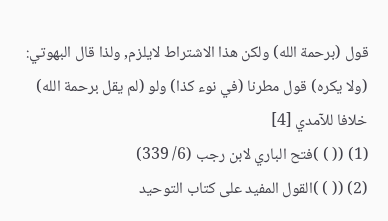قول (برحمة الله) ولكن هذا الاشتراط لايلزم, ولذا قال البهوتي: (ولا يكره) قول مطرنا (في نوء كذا) ولو (لم يقل برحمة الله) خلافا للآمدي [4]
(1) (( ) )فتح الباري لابن رجب (6/ 339)
(2) (( ) )القول المفيد على كتاب التوحيد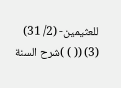للعثيمين- (2/ 31)
(3) (( ) )شرح السنة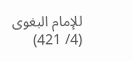للإمام البغوى (4/ 421)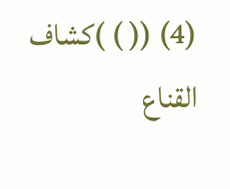(4) (( ) )كشاف القناع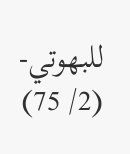للبهوتي- (2/ 75)